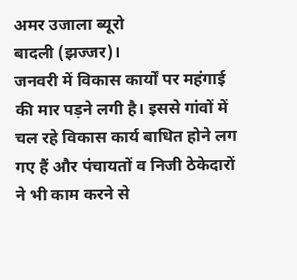अमर उजाला ब्यूरो
बादली (झज्जर)।
जनवरी में विकास कार्यों पर महंगाई की मार पड़ने लगी है। इससे गांवों में चल रहे विकास कार्य बाधित होने लग गए हैं और पंचायतों व निजी ठेकेदारों ने भी काम करने से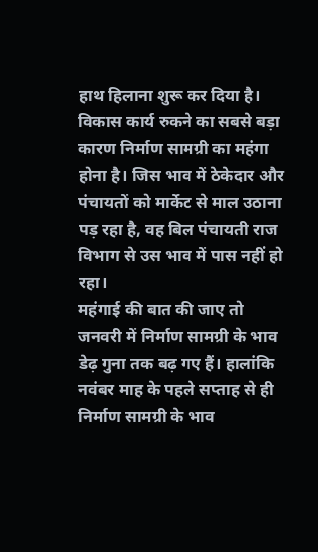हाथ हिलाना शुरू कर दिया है। विकास कार्य रुकने का सबसे बड़ा कारण निर्माण सामग्री का महंगा होना है। जिस भाव में ठेकेदार और पंचायतों को मार्केट से माल उठाना पड़ रहा है, वह बिल पंचायती राज विभाग से उस भाव में पास नहीं हो रहा।
महंगाई की बात की जाए तो जनवरी में निर्माण सामग्री के भाव डेढ़ गुना तक बढ़ गए हैं। हालांकि नवंबर माह के पहले सप्ताह से ही निर्माण सामग्री के भाव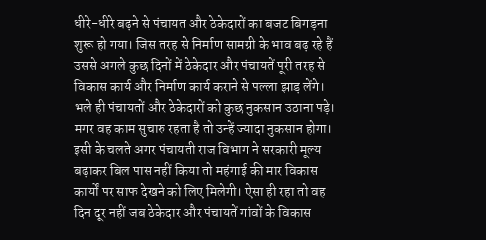धीरे-धीरे बढ़ने से पंचायत और ठेकेदारों का बजट बिगड़ना शुरू हो गया। जिस तरह से निर्माण सामग्री के भाव बढ़ रहे हैं उससे अगले कुछ दिनों में ठेकेदार और पंचायतें पूरी तरह से विकास कार्य और निर्माण कार्य कराने से पल्ला झाड़ लेंगे। भले ही पंचायतों और ठेकेदारों को कुछ नुकसान उठाना पड़े। मगर वह काम सुचारु रहता है तो उन्हें ज्यादा नुकसान होगा। इसी के चलते अगर पंचायती राज विभाग ने सरकारी मूल्य बढ़ाकर बिल पास नहीं किया तो महंगाई की मार विकास कार्यों पर साफ देखने को लिए मिलेगी। ऐसा ही रहा तो वह दिन दूर नहीं जब ठेकेदार और पंचायतें गांवों के विकास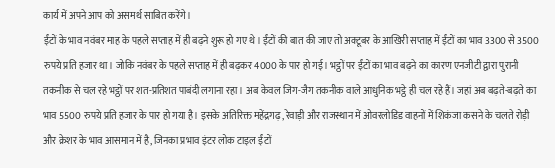कार्य में अपने आप को असमर्थ साबित करेंगे।
ईंटों के भाव नवंबर माह के पहले सप्ताह में ही बढ़ने शुरू हो गए थे। ईंटों की बात की जाए तो अक्टूबर के आखिरी सप्ताह में ईंटों का भाव 3300 से 3500 रुपये प्रति हजार था। जोकि नवंबर के पहले सप्ताह में ही बढ़कर 4000 के पार हो गई। भट्ठों पर ईंटों का भाव बढ़ने का कारण एनजीटी द्वारा पुरानी तकनीक से चल रहे भट्ठों पर शत-प्रतिशत पाबंदी लगाना रहा। अब केवल जिग-जैग तकनीक वाले आधुनिक भट्ठे ही चल रहे हैं। जहां अब बढ़ते-बढ़ते का भाव 5500 रुपये प्रति हजार के पार हो गया है। इसके अतिरिक्त महेंद्रगढ़, रेवाड़ी और राजस्थान में ओवरलोडिड वाहनों में शिकंजा कसने के चलते रोड़ी और क्रेशर के भाव आसमान में है, जिनका प्रभाव इंटर लोक टाइल ईंटों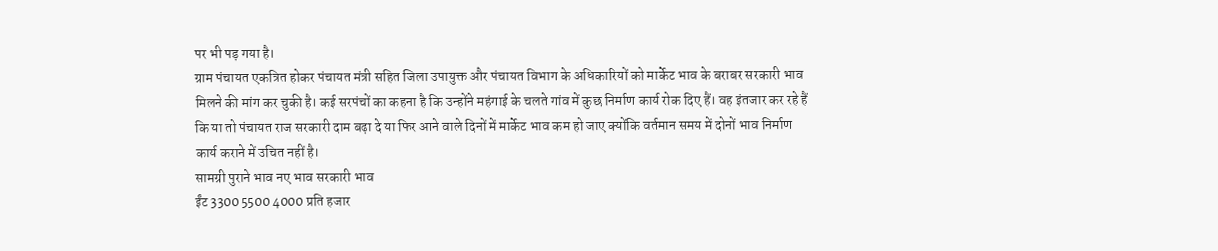पर भी पड़ गया है।
ग्राम पंचायत एकत्रित होकर पंचायत मंत्री सहित जिला उपायुक्त और पंचायत विभाग के अधिकारियों को मार्केट भाव के बराबर सरकारी भाव मिलने की मांग कर चुकी है। कई सरपंचों का कहना है कि उन्होंने महंगाई के चलते गांव में कुछ निर्माण कार्य रोक दिए हैं। वह इंतजार कर रहे हैं कि या तो पंचायत राज सरकारी दाम बढ़ा दे या फिर आने वाले दिनों में मार्केट भाव कम हो जाए क्योंकि वर्तमान समय में दोनों भाव निर्माण कार्य कराने में उचित नहीं है।
सामग्री पुराने भाव नए भाव सरकारी भाव
ईंट 3300 5500 4000 प्रति हजार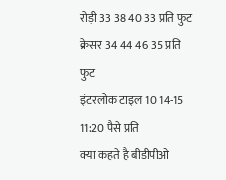रोड़ी 33 38 40 33 प्रति फुट
क्रेसर 34 44 46 35 प्रति फुट
इंटरलोक टाइल 10 14-15 11:20 पैसे प्रति
क्या कहते है बीडीपीओ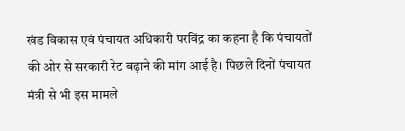खंड विकास एवं पंचायत अधिकारी परविंद्र का कहना है कि पंचायतों की ओर से सरकारी रेट बढ़ाने की मांग आई है। पिछले दिनों पंचायत मंत्री से भी इस मामले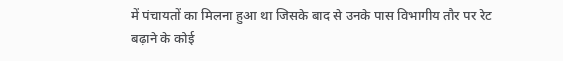में पंचायतों का मिलना हुआ था जिसके बाद से उनके पास विभागीय तौर पर रेट बढ़ाने के कोई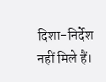दिशा-निर्देश नहीं मिले हैं।